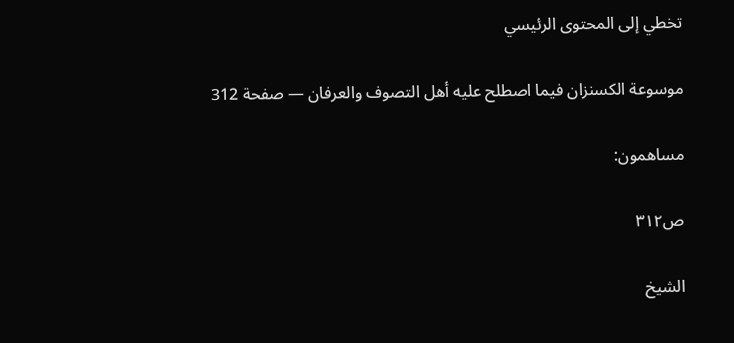تخطي إلى المحتوى الرئيسي

موسوعة الكسنزان فيما اصطلح عليه أهل التصوف والعرفان — صفحة 312

مساهمون:

ص٣١٢

الشيخ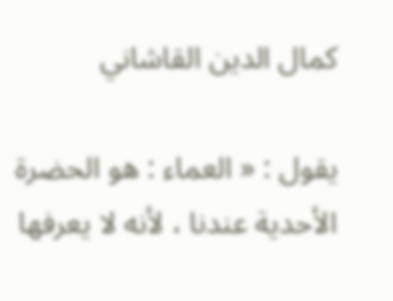كمال الدين القاشاني

يقول : « العماء : هو الحضرة الأحدية عندنا ، لأنه لا يعرفها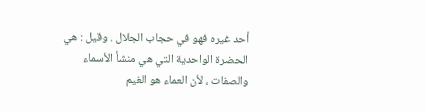أحد غيره فهو في حجاب الجلال . وقيل : هي الحضرة الواحدية التي هي منشأ الأسماء والصفات ، لأن العماء هو الغيم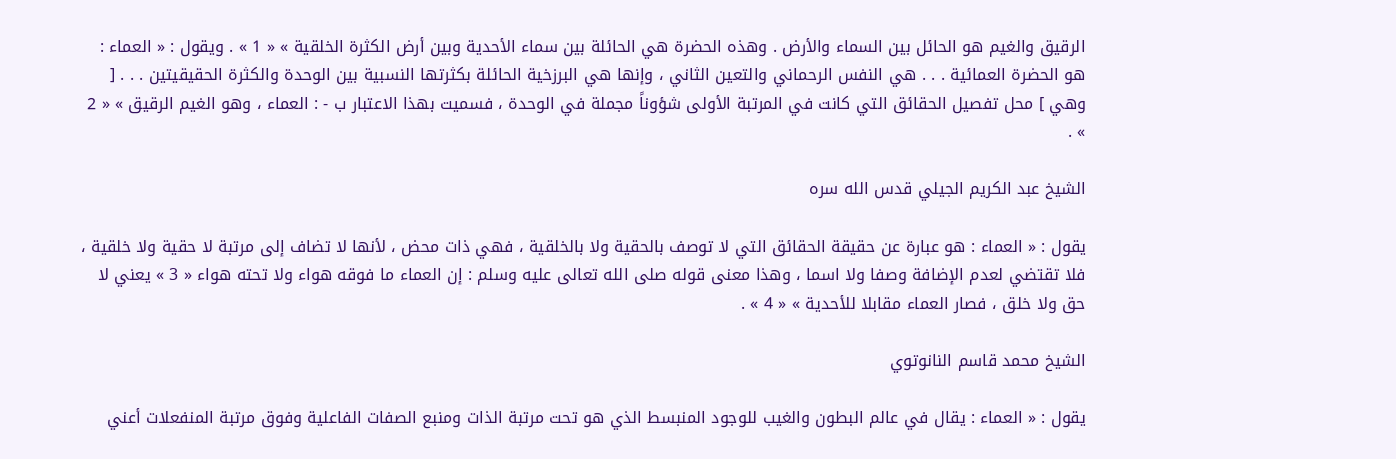الرقيق والغيم هو الحائل بين السماء والأرض . وهذه الحضرة هي الحائلة بين سماء الأحدية وبين أرض الكثرة الخلقية » « 1 » . ويقول : « العماء : هو الحضرة العمائية . . . هي النفس الرحماني والتعين الثاني ، وإنها هي البرزخية الحائلة بكثرتها النسبية بين الوحدة والكثرة الحقيقيتين . . . [ وهي ] محل تفصيل الحقائق التي كانت في المرتبة الأولى شؤوناً مجملة في الوحدة ، فسميت بهذا الاعتبار ب - : العماء ، وهو الغيم الرقيق » « 2 » .

الشيخ عبد الكريم الجيلي قدس الله سره

يقول : « العماء : هو عبارة عن حقيقة الحقائق التي لا توصف بالحقية ولا بالخلقية ، فهي ذات محض ، لأنها لا تضاف إلى مرتبة لا حقية ولا خلقية ، فلا تقتضي لعدم الإضافة وصفا ولا اسما ، وهذا معنى قوله صلى الله تعالى عليه وسلم : إن العماء ما فوقه هواء ولا تحته هواء « 3 » يعني لا حق ولا خلق ، فصار العماء مقابلا للأحدية » « 4 » .

الشيخ محمد قاسم النانوتوي

يقول : « العماء : يقال في عالم البطون والغيب للوجود المنبسط الذي هو تحت مرتبة الذات ومنبع الصفات الفاعلية وفوق مرتبة المنفعلات أعني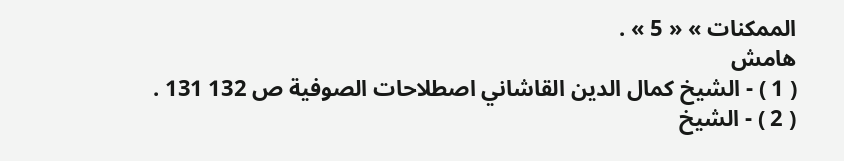الممكنات » « 5 » .
هامش
( 1 ) - الشيخ كمال الدين القاشاني اصطلاحات الصوفية ص 132 131 . ( 2 ) - الشيخ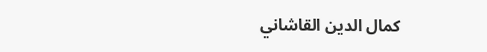كمال الدين القاشاني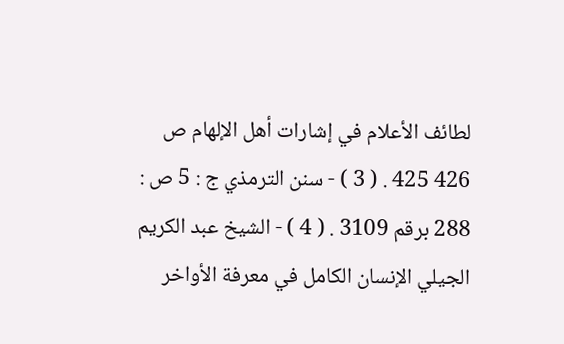لطائف الأعلام في إشارات أهل الإلهام ص 426 425 . ( 3 ) - سنن الترمذي ج : 5 ص : 288 برقم 3109 . ( 4 ) - الشيخ عبد الكريم الجيلي الإنسان الكامل في معرفة الأواخر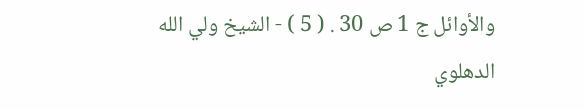والأوائل ج 1 ص 30 . ( 5 ) - الشيخ ولي الله الدهلوي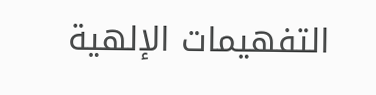التفهيمات الإلهية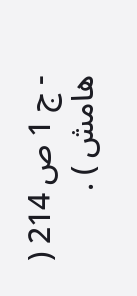- ج 1 ص 214 ( هامش ) .